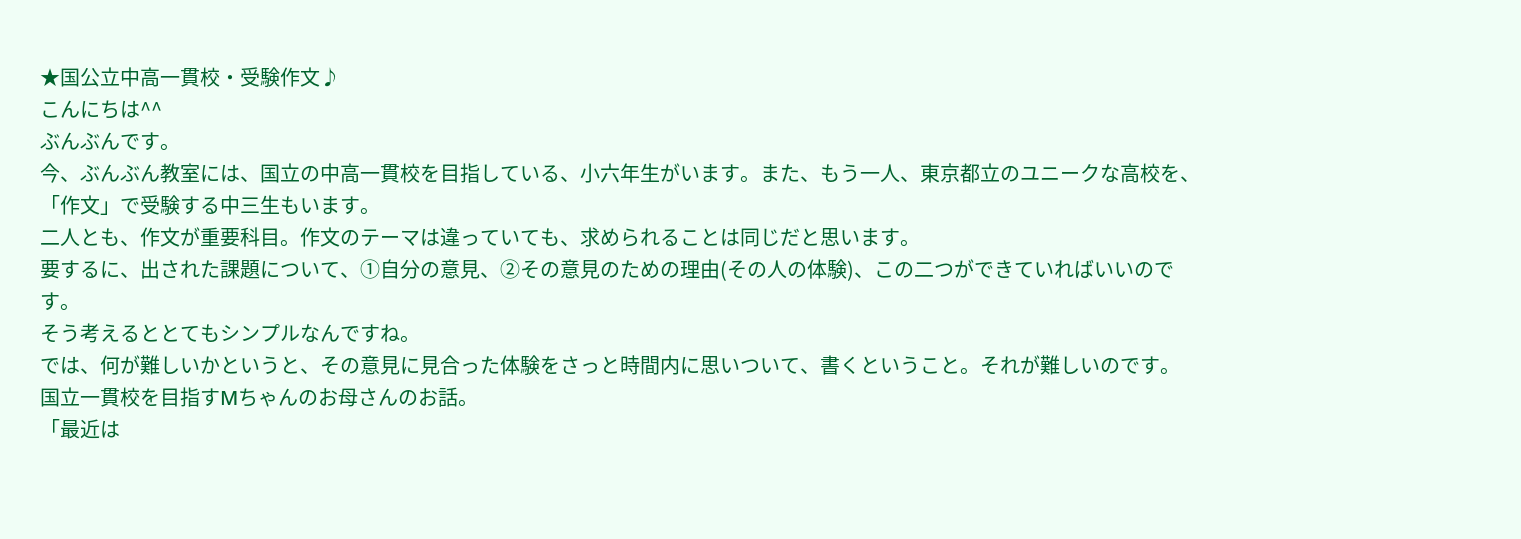★国公立中高一貫校・受験作文♪
こんにちは^^
ぶんぶんです。
今、ぶんぶん教室には、国立の中高一貫校を目指している、小六年生がいます。また、もう一人、東京都立のユニークな高校を、「作文」で受験する中三生もいます。
二人とも、作文が重要科目。作文のテーマは違っていても、求められることは同じだと思います。
要するに、出された課題について、①自分の意見、②その意見のための理由(その人の体験)、この二つができていればいいのです。
そう考えるととてもシンプルなんですね。
では、何が難しいかというと、その意見に見合った体験をさっと時間内に思いついて、書くということ。それが難しいのです。
国立一貫校を目指すМちゃんのお母さんのお話。
「最近は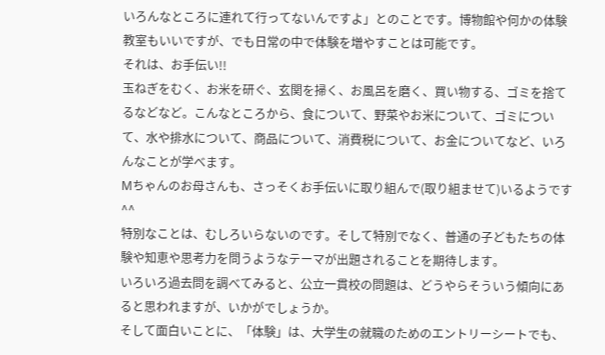いろんなところに連れて行ってないんですよ」とのことです。博物館や何かの体験教室もいいですが、でも日常の中で体験を増やすことは可能です。
それは、お手伝い!!
玉ねぎをむく、お米を研ぐ、玄関を掃く、お風呂を磨く、買い物する、ゴミを捨てるなどなど。こんなところから、食について、野菜やお米について、ゴミについて、水や排水について、商品について、消費税について、お金についてなど、いろんなことが学べます。
Мちゃんのお母さんも、さっそくお手伝いに取り組んで(取り組ませて)いるようです^^
特別なことは、むしろいらないのです。そして特別でなく、普通の子どもたちの体験や知恵や思考力を問うようなテーマが出題されることを期待します。
いろいろ過去問を調べてみると、公立一貫校の問題は、どうやらそういう傾向にあると思われますが、いかがでしょうか。
そして面白いことに、「体験」は、大学生の就職のためのエントリーシートでも、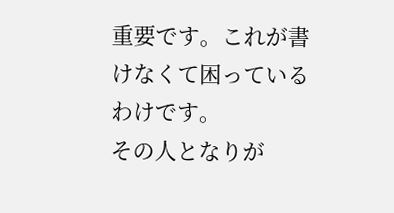重要です。これが書けなくて困っているわけです。
その人となりが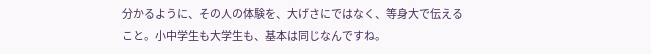分かるように、その人の体験を、大げさにではなく、等身大で伝えること。小中学生も大学生も、基本は同じなんですね。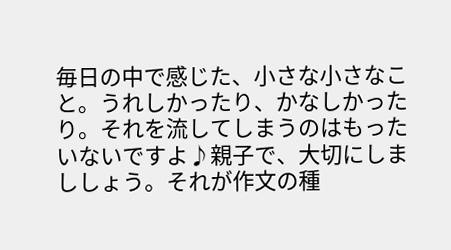毎日の中で感じた、小さな小さなこと。うれしかったり、かなしかったり。それを流してしまうのはもったいないですよ♪親子で、大切にしまししょう。それが作文の種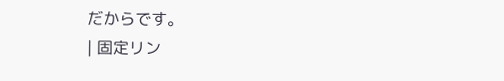だからです。
| 固定リン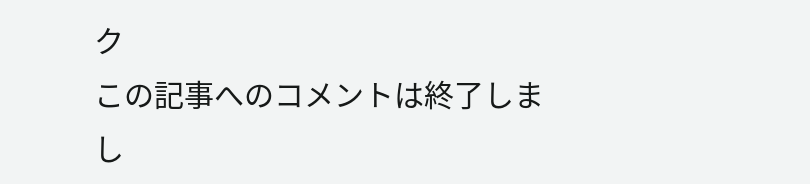ク
この記事へのコメントは終了しまし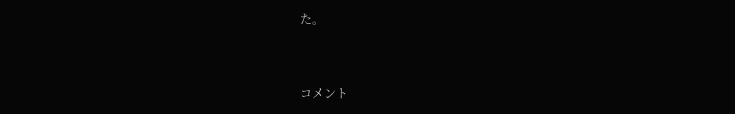た。


コメント